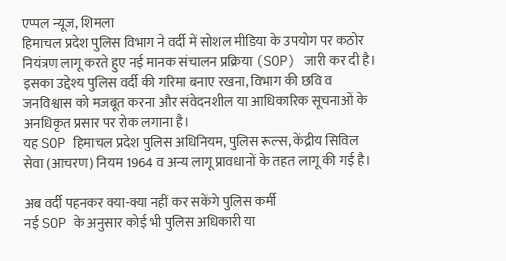एप्पल न्यूज, शिमला
हिमाचल प्रदेश पुलिस विभाग ने वर्दी में सोशल मीडिया के उपयोग पर कठोर नियंत्रण लागू करते हुए नई मानक संचालन प्रक्रिया (SOP) जारी कर दी है।
इसका उद्देश्य पुलिस वर्दी की गरिमा बनाए रखना, विभाग की छवि व जनविश्वास को मजबूत करना और संवेदनशील या आधिकारिक सूचनाओं के अनधिकृत प्रसार पर रोक लगाना है।
यह SOP हिमाचल प्रदेश पुलिस अधिनियम, पुलिस रूल्स, केंद्रीय सिविल सेवा (आचरण) नियम 1964 व अन्य लागू प्रावधानों के तहत लागू की गई है।

अब वर्दी पहनकर क्या-क्या नहीं कर सकेंगे पुलिस कर्मी
नई SOP के अनुसार कोई भी पुलिस अधिकारी या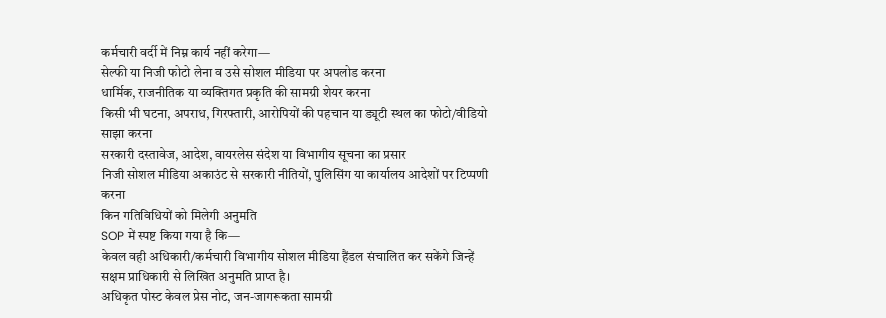कर्मचारी वर्दी में निम्न कार्य नहीं करेगा—
सेल्फी या निजी फोटो लेना व उसे सोशल मीडिया पर अपलोड करना
धार्मिक, राजनीतिक या व्यक्तिगत प्रकृति की सामग्री शेयर करना
किसी भी घटना, अपराध, गिरफ्तारी, आरोपियों की पहचान या ड्यूटी स्थल का फोटो/वीडियो साझा करना
सरकारी दस्तावेज, आदेश, वायरलेस संदेश या विभागीय सूचना का प्रसार
निजी सोशल मीडिया अकाउंट से सरकारी नीतियों, पुलिसिंग या कार्यालय आदेशों पर टिप्पणी करना
किन गतिविधियों को मिलेगी अनुमति
SOP में स्पष्ट किया गया है कि—
केवल वही अधिकारी/कर्मचारी विभागीय सोशल मीडिया हैंडल संचालित कर सकेंगे जिन्हें सक्षम प्राधिकारी से लिखित अनुमति प्राप्त है।
अधिकृत पोस्ट केवल प्रेस नोट, जन-जागरूकता सामग्री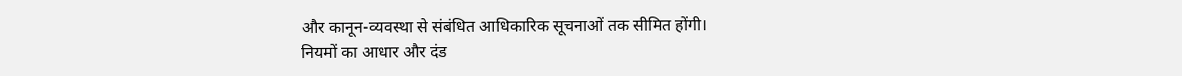और कानून-व्यवस्था से संबंधित आधिकारिक सूचनाओं तक सीमित होंगी।
नियमों का आधार और दंड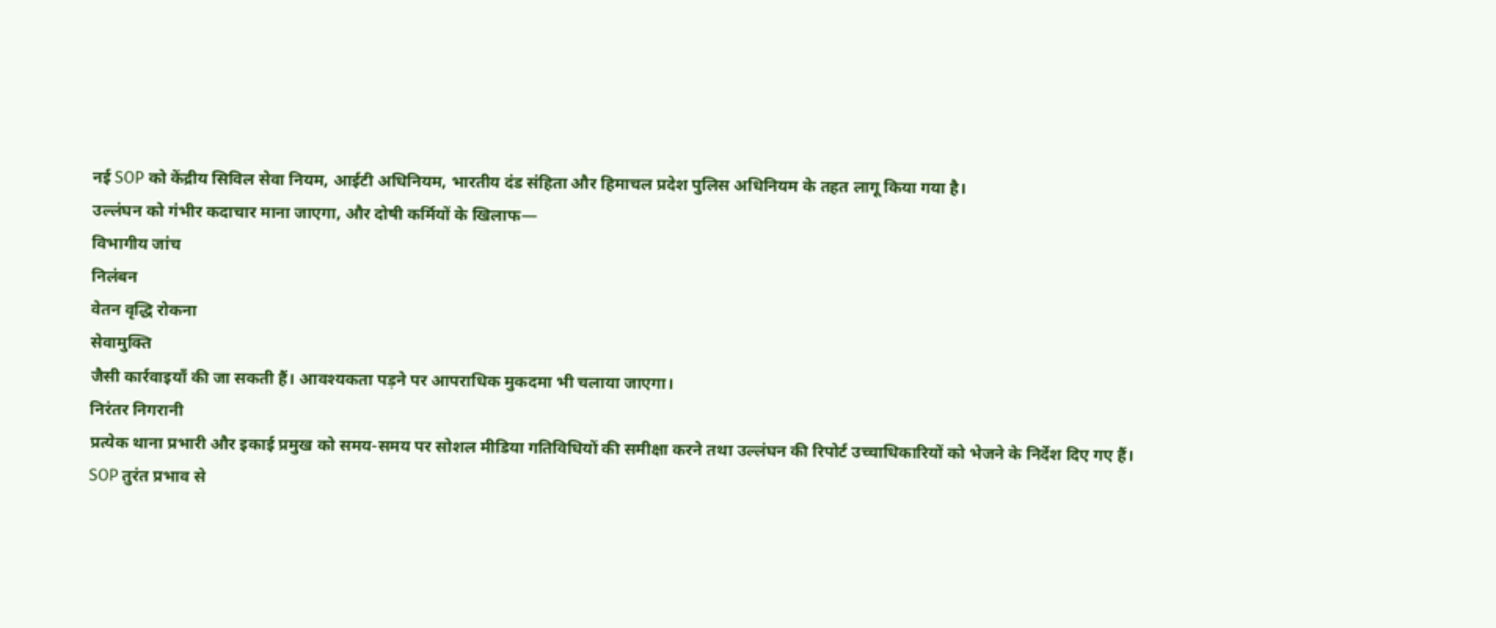नई SOP को केंद्रीय सिविल सेवा नियम, आईटी अधिनियम, भारतीय दंड संहिता और हिमाचल प्रदेश पुलिस अधिनियम के तहत लागू किया गया है।
उल्लंघन को गंभीर कदाचार माना जाएगा, और दोषी कर्मियों के खिलाफ—
विभागीय जांच
निलंबन
वेतन वृद्धि रोकना
सेवामुक्ति
जैसी कार्रवाइयाँ की जा सकती हैं। आवश्यकता पड़ने पर आपराधिक मुकदमा भी चलाया जाएगा।
निरंतर निगरानी
प्रत्येक थाना प्रभारी और इकाई प्रमुख को समय-समय पर सोशल मीडिया गतिविधियों की समीक्षा करने तथा उल्लंघन की रिपोर्ट उच्चाधिकारियों को भेजने के निर्देश दिए गए हैं।
SOP तुरंत प्रभाव से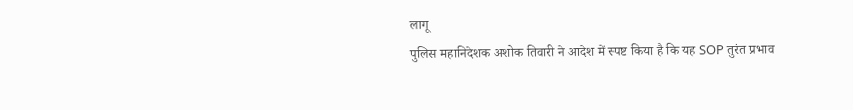लागू
पुलिस महानिदेशक अशोक तिवारी ने आदेश में स्पष्ट किया है कि यह SOP तुरंत प्रभाव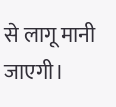से लागू मानी जाएगी।